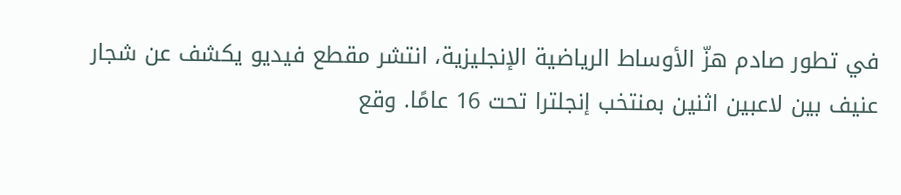في تطور صادم هزّ الأوساط الرياضية الإنجليزية، انتشر مقطع فيديو يكشف عن شجار عنيف بين لاعبين اثنين بمنتخب إنجلترا تحت 16 عامًا. وقع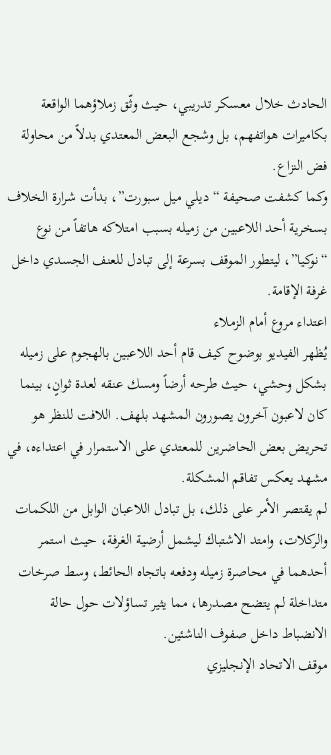الحادث خلال معسكر تدريبي، حيث وثّق زملاؤهما الواقعة بكاميرات هواتفهم، بل وشجع البعض المعتدي بدلاً من محاولة فض النزاع.
وكما كشفت صحيفة “ديلي ميل سبورت”، بدأت شرارة الخلاف بسخرية أحد اللاعبين من زميله بسبب امتلاكه هاتفاً من نوع “نوكيا”، ليتطور الموقف بسرعة إلى تبادل للعنف الجسدي داخل غرفة الإقامة.
اعتداء مروع أمام الزملاء
يُظهر الفيديو بوضوح كيف قام أحد اللاعبين بالهجوم على زميله بشكل وحشي، حيث طرحه أرضاً ومسك عنقه لعدة ثوانٍ، بينما كان لاعبون آخرون يصورون المشهد بلهف. اللافت للنظر هو تحريض بعض الحاضرين للمعتدي على الاستمرار في اعتداءه، في مشهد يعكس تفاقم المشكلة.
لم يقتصر الأمر على ذلك، بل تبادل اللاعبان الوابل من اللكمات والركلات، وامتد الاشتباك ليشمل أرضية الغرفة، حيث استمر أحدهما في محاصرة زميله ودفعه باتجاه الحائط، وسط صرخات متداخلة لم يتضح مصدرها، مما يثير تساؤلات حول حالة الانضباط داخل صفوف الناشئين.
موقف الاتحاد الإنجليزي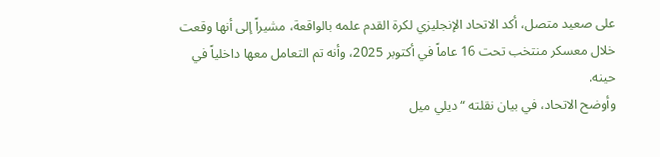على صعيد متصل، أكد الاتحاد الإنجليزي لكرة القدم علمه بالواقعة، مشيراً إلى أنها وقعت خلال معسكر منتخب تحت 16 عاماً في أكتوبر 2025، وأنه تم التعامل معها داخلياً في حينه.
وأوضح الاتحاد، في بيان نقلته “ديلي ميل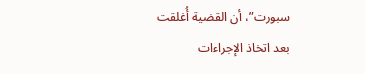سبورت”، أن القضية أُغلقت بعد اتخاذ الإجراءات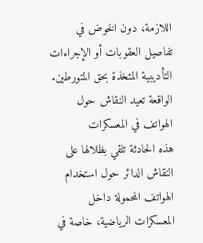اللازمة، دون الخوض في تفاصيل العقوبات أو الإجراءات التأديبية المتخذة بحق المتورطين.
الواقعة تعيد النقاش حول الهواتف في المعسكرات
هذه الحادثة تلقي بظلالها على النقاش الدائر حول استخدام الهواتف المحمولة داخل المعسكرات الرياضية، خاصة في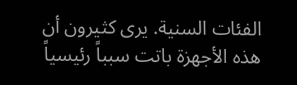الفئات السنية. يرى كثيرون أن هذه الأجهزة باتت سبباً رئيسياً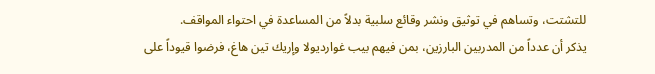للتشتت، وتساهم في توثيق ونشر وقائع سلبية بدلاً من المساعدة في احتواء المواقف.
يذكر أن عدداً من المدربين البارزين، بمن فيهم بيب غوارديولا وإريك تين هاغ، فرضوا قيوداً على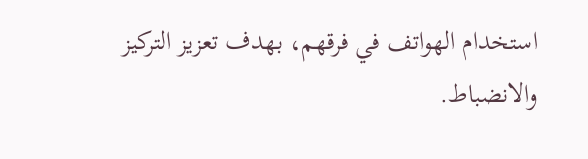استخدام الهواتف في فرقهم، بهدف تعزيز التركيز والانضباط.